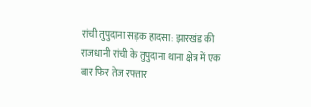रांची तुपुदाना सड़क हादसा: झारखंड की राजधानी रांची के तुपुदाना थाना क्षेत्र में एक बार फिर तेज रफ्तार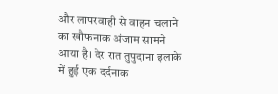और लापरवाही से वाहन चलाने का खौफनाक अंजाम सामने आया है। देर रात तुपुदाना इलाके में हुई एक दर्दनाक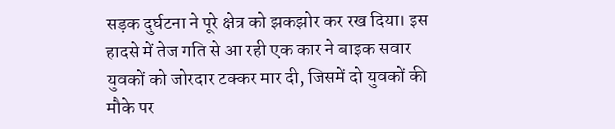सड़क दुर्घटना ने पूरे क्षेत्र को झकझोर कर रख दिया। इस हादसे में तेज गति से आ रही एक कार ने बाइक सवार युवकों को जोरदार टक्कर मार दी, जिसमें दो युवकों की मौके पर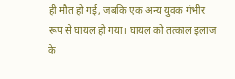ही मौत हो गई, जबकि एक अन्य युवक गंभीर रूप से घायल हो गया। घायल को तत्काल इलाज के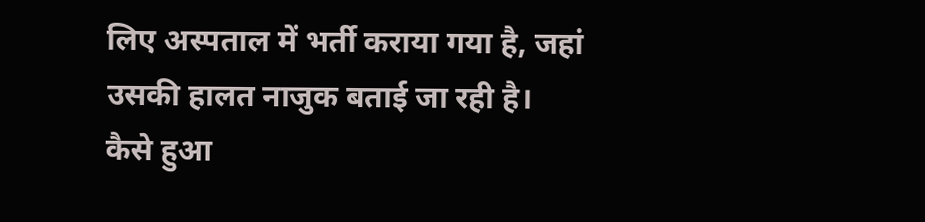लिए अस्पताल में भर्ती कराया गया है, जहां उसकी हालत नाजुक बताई जा रही है।
कैसे हुआ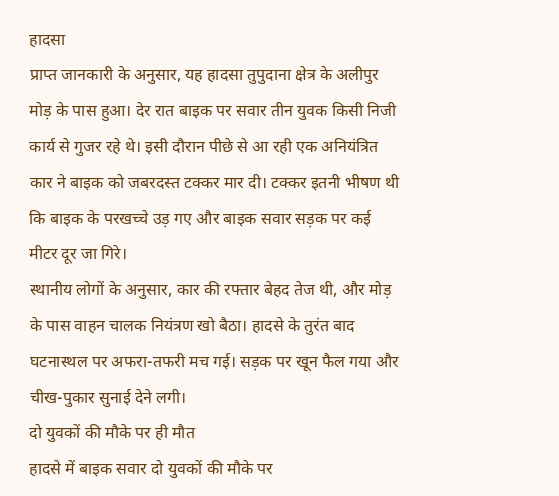हादसा
प्राप्त जानकारी के अनुसार, यह हादसा तुपुदाना क्षेत्र के अलीपुर मोड़ के पास हुआ। देर रात बाइक पर सवार तीन युवक किसी निजी कार्य से गुजर रहे थे। इसी दौरान पीछे से आ रही एक अनियंत्रित कार ने बाइक को जबरदस्त टक्कर मार दी। टक्कर इतनी भीषण थी कि बाइक के परखच्चे उड़ गए और बाइक सवार सड़क पर कई मीटर दूर जा गिरे।
स्थानीय लोगों के अनुसार, कार की रफ्तार बेहद तेज थी, और मोड़ के पास वाहन चालक नियंत्रण खो बैठा। हादसे के तुरंत बाद घटनास्थल पर अफरा-तफरी मच गई। सड़क पर खून फैल गया और चीख-पुकार सुनाई देने लगी।
दो युवकों की मौके पर ही मौत
हादसे में बाइक सवार दो युवकों की मौके पर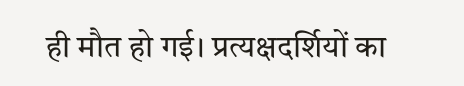ही मौत हो गई। प्रत्यक्षदर्शियों का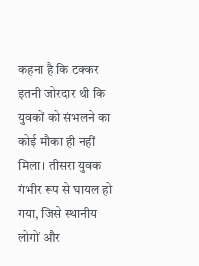कहना है कि टक्कर इतनी जोरदार थी कि युवकों को संभलने का कोई मौका ही नहीं मिला। तीसरा युवक गंभीर रूप से घायल हो गया, जिसे स्थानीय लोगों और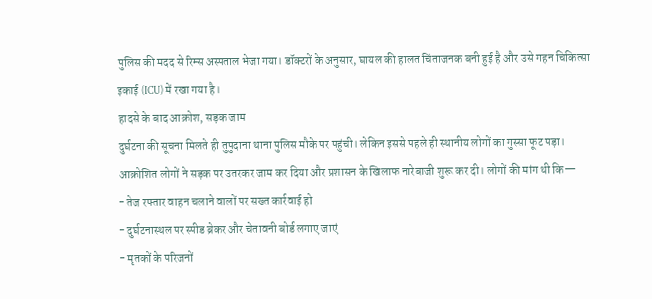पुलिस की मदद से रिम्स अस्पताल भेजा गया। डॉक्टरों के अनुसार, घायल की हालत चिंताजनक बनी हुई है और उसे गहन चिकित्सा इकाई (ICU) में रखा गया है।
हादसे के बाद आक्रोश, सड़क जाम
दुर्घटना की सूचना मिलते ही तुपुदाना थाना पुलिस मौके पर पहुंची। लेकिन इससे पहले ही स्थानीय लोगों का गुस्सा फूट पड़ा। आक्रोशित लोगों ने सड़क पर उतरकर जाम कर दिया और प्रशासन के खिलाफ नारेबाजी शुरू कर दी। लोगों की मांग थी कि—
- तेज रफ्तार वाहन चलाने वालों पर सख्त कार्रवाई हो
- दुर्घटनास्थल पर स्पीड ब्रेकर और चेतावनी बोर्ड लगाए जाएं
- मृतकों के परिजनों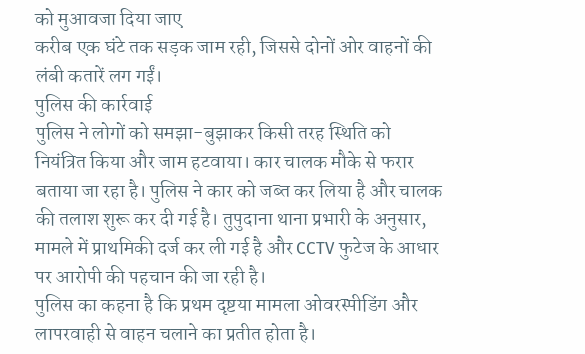को मुआवजा दिया जाए
करीब एक घंटे तक सड़क जाम रही, जिससे दोनों ओर वाहनों की लंबी कतारें लग गईं।
पुलिस की कार्रवाई
पुलिस ने लोगों को समझा-बुझाकर किसी तरह स्थिति को नियंत्रित किया और जाम हटवाया। कार चालक मौके से फरार बताया जा रहा है। पुलिस ने कार को जब्त कर लिया है और चालक की तलाश शुरू कर दी गई है। तुपुदाना थाना प्रभारी के अनुसार, मामले में प्राथमिकी दर्ज कर ली गई है और CCTV फुटेज के आधार पर आरोपी की पहचान की जा रही है।
पुलिस का कहना है कि प्रथम दृष्टया मामला ओवरस्पीडिंग और लापरवाही से वाहन चलाने का प्रतीत होता है।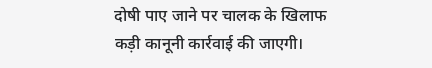दोषी पाए जाने पर चालक के खिलाफ कड़ी कानूनी कार्रवाई की जाएगी।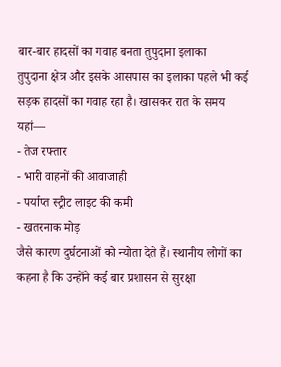बार-बार हादसों का गवाह बनता तुपुदाना इलाका
तुपुदाना क्षेत्र और इसके आसपास का इलाका पहले भी कई सड़क हादसों का गवाह रहा है। खासकर रात के समय यहां—
- तेज रफ्तार
- भारी वाहनों की आवाजाही
- पर्याप्त स्ट्रीट लाइट की कमी
- खतरनाक मोड़
जैसे कारण दुर्घटनाओं को न्योता देते हैं। स्थानीय लोगों का कहना है कि उन्होंने कई बार प्रशासन से सुरक्षा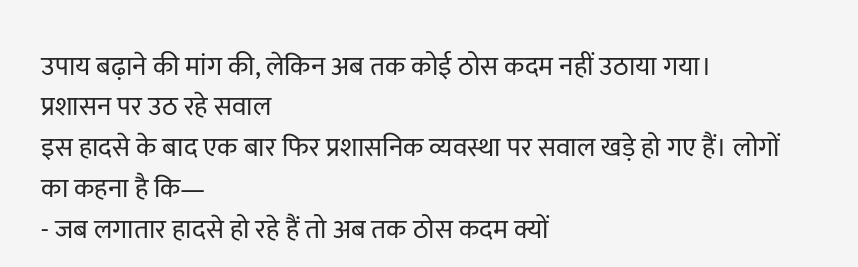उपाय बढ़ाने की मांग की, लेकिन अब तक कोई ठोस कदम नहीं उठाया गया।
प्रशासन पर उठ रहे सवाल
इस हादसे के बाद एक बार फिर प्रशासनिक व्यवस्था पर सवाल खड़े हो गए हैं। लोगों का कहना है कि—
- जब लगातार हादसे हो रहे हैं तो अब तक ठोस कदम क्यों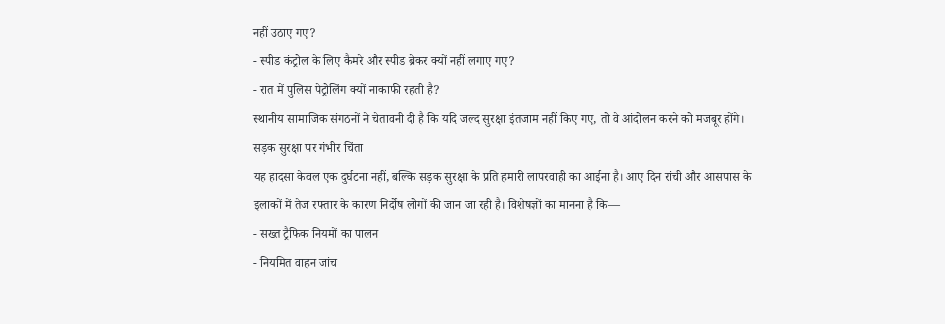नहीं उठाए गए?
- स्पीड कंट्रोल के लिए कैमरे और स्पीड ब्रेकर क्यों नहीं लगाए गए?
- रात में पुलिस पेट्रोलिंग क्यों नाकाफी रहती है?
स्थानीय सामाजिक संगठनों ने चेतावनी दी है कि यदि जल्द सुरक्षा इंतजाम नहीं किए गए, तो वे आंदोलन करने को मजबूर होंगे।
सड़क सुरक्षा पर गंभीर चिंता
यह हादसा केवल एक दुर्घटना नहीं, बल्कि सड़क सुरक्षा के प्रति हमारी लापरवाही का आईना है। आए दिन रांची और आसपास के इलाकों में तेज रफ्तार के कारण निर्दोष लोगों की जान जा रही है। विशेषज्ञों का मानना है कि—
- सख्त ट्रैफिक नियमों का पालन
- नियमित वाहन जांच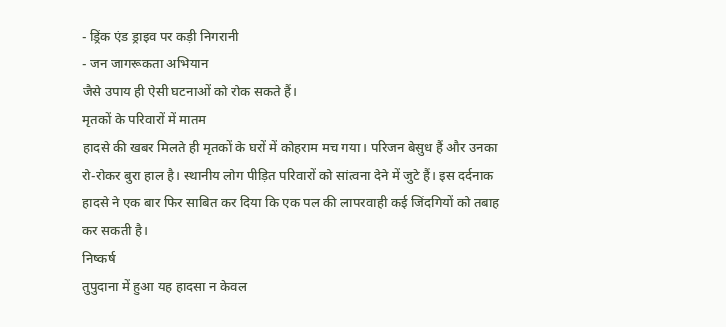- ड्रिंक एंड ड्राइव पर कड़ी निगरानी
- जन जागरूकता अभियान
जैसे उपाय ही ऐसी घटनाओं को रोक सकते हैं।
मृतकों के परिवारों में मातम
हादसे की खबर मिलते ही मृतकों के घरों में कोहराम मच गया। परिजन बेसुध हैं और उनका रो-रोकर बुरा हाल है। स्थानीय लोग पीड़ित परिवारों को सांत्वना देने में जुटे हैं। इस दर्दनाक हादसे ने एक बार फिर साबित कर दिया कि एक पल की लापरवाही कई जिंदगियों को तबाह कर सकती है।
निष्कर्ष
तुपुदाना में हुआ यह हादसा न केवल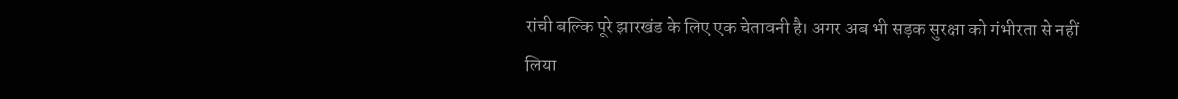रांची बल्कि पूरे झारखंड के लिए एक चेतावनी है। अगर अब भी सड़क सुरक्षा को गंभीरता से नहीं लिया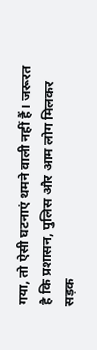गया, तो ऐसी घटनाएं थमने वाली नहीं हैं। जरूरत है कि प्रशासन, पुलिस और आम लोग मिलकर सड़क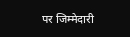पर जिम्मेदारी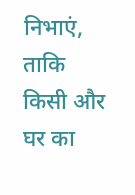निभाएं, ताकि किसी और घर का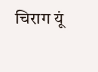चिराग यूं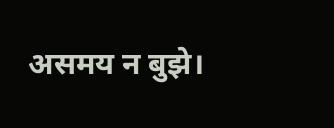असमय न बुझे।